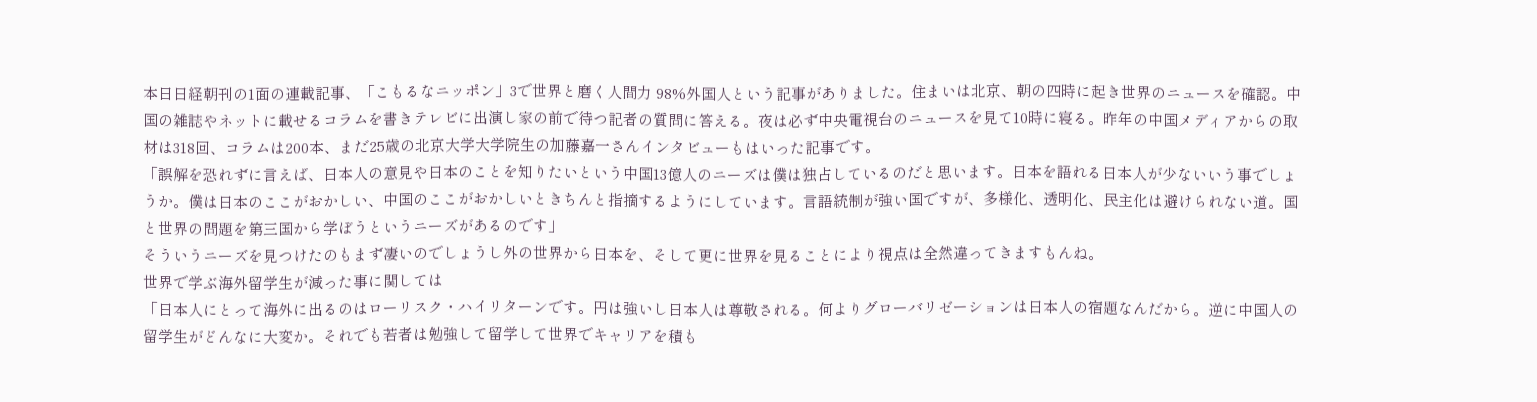本日日経朝刊の1面の連載記事、「こもるなニッポン」3で世界と磨く人間力 98%外国人という記事がありました。住まいは北京、朝の四時に起き世界のニュースを確認。中国の雑誌やネットに載せるコラムを書きテレビに出演し家の前で待つ記者の質問に答える。夜は必ず中央電視台のニュースを見て10時に寝る。昨年の中国メディアからの取材は318回、コラムは200本、まだ25歳の北京大学大学院生の加藤嘉一さんインタビューもはいった記事です。
「誤解を恐れずに言えば、日本人の意見や日本のことを知りたいという中国13億人のニーズは僕は独占しているのだと思います。日本を語れる日本人が少ないいう事でしょうか。僕は日本のここがおかしい、中国のここがおかしいときちんと指摘するようにしています。言語統制が強い国ですが、多様化、透明化、民主化は避けられない道。国と世界の問題を第三国から学ぼうというニーズがあるのです」
そういうニーズを見つけたのもまず凄いのでしょうし外の世界から日本を、そして更に世界を見ることにより視点は全然違ってきますもんね。
世界で学ぶ海外留学生が減った事に関しては
「日本人にとって海外に出るのはローリスク・ハイリターンです。円は強いし日本人は尊敬される。何よりグローバリゼーションは日本人の宿題なんだから。逆に中国人の留学生がどんなに大変か。それでも若者は勉強して留学して世界でキャリアを積も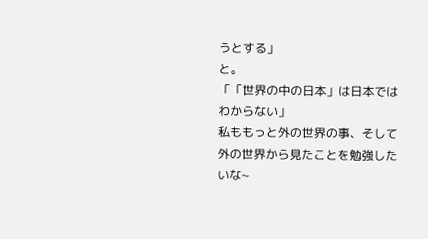うとする」
と。
「「世界の中の日本」は日本ではわからない」
私ももっと外の世界の事、そして外の世界から見たことを勉強したいな~